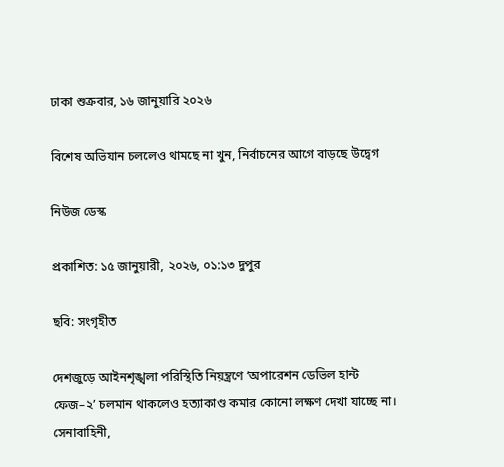ঢাকা শুক্রবার, ১৬ জানুয়ারি ২০২৬

বিশেষ অভিযান চললেও থামছে না খুন, নির্বাচনের আগে বাড়ছে উদ্বেগ

নিউজ ডেস্ক

প্রকাশিত: ১৫ জানুয়ারী, ২০২৬, ০১:১৩ দুপুর

ছবি: সংগৃহীত

দেশজুড়ে আইনশৃঙ্খলা পরিস্থিতি নিয়ন্ত্রণে ‘অপারেশন ডেভিল হান্ট ফেজ–২’ চলমান থাকলেও হত্যাকাণ্ড কমার কোনো লক্ষণ দেখা যাচ্ছে না। সেনাবাহিনী,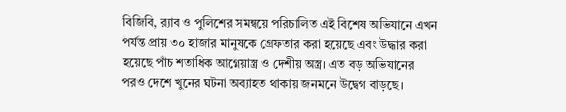বিজিবি, র‍্যাব ও পুলিশের সমন্বয়ে পরিচালিত এই বিশেষ অভিযানে এখন পর্যন্ত প্রায় ৩০ হাজার মানুষকে গ্রেফতার করা হয়েছে এবং উদ্ধার করা হয়েছে পাঁচ শতাধিক আগ্নেয়াস্ত্র ও দেশীয় অস্ত্র। এত বড় অভিযানের পরও দেশে খুনের ঘটনা অব্যাহত থাকায় জনমনে উদ্বেগ বাড়ছে।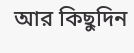আর কিছুদিন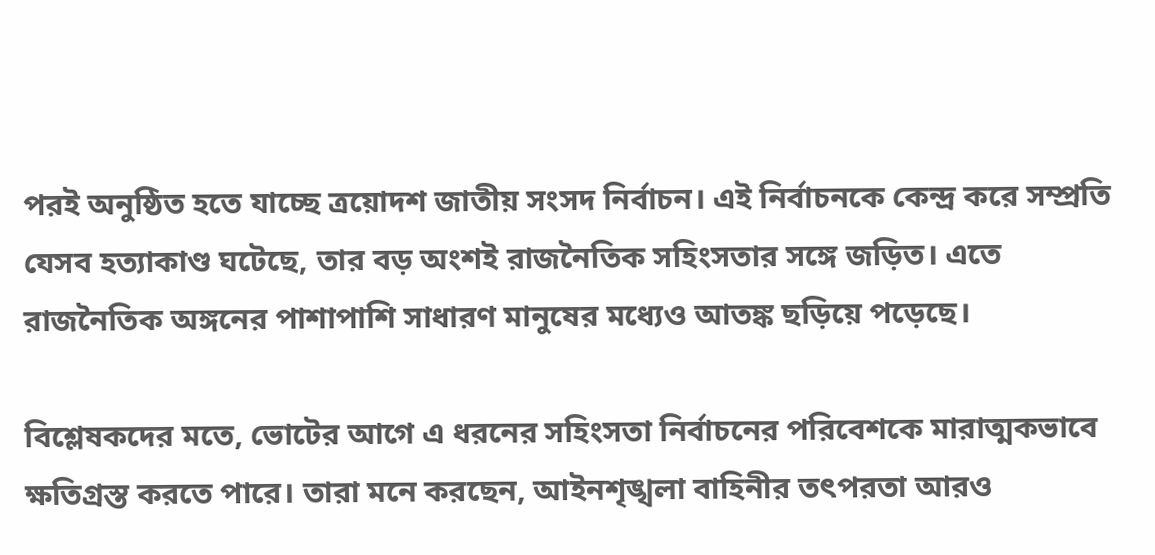পরই অনুষ্ঠিত হতে যাচ্ছে ত্রয়োদশ জাতীয় সংসদ নির্বাচন। এই নির্বাচনকে কেন্দ্র করে সম্প্রতি যেসব হত্যাকাণ্ড ঘটেছে, তার বড় অংশই রাজনৈতিক সহিংসতার সঙ্গে জড়িত। এতে রাজনৈতিক অঙ্গনের পাশাপাশি সাধারণ মানুষের মধ্যেও আতঙ্ক ছড়িয়ে পড়েছে।

বিশ্লেষকদের মতে, ভোটের আগে এ ধরনের সহিংসতা নির্বাচনের পরিবেশকে মারাত্মকভাবে ক্ষতিগ্রস্ত করতে পারে। তারা মনে করছেন, আইনশৃঙ্খলা বাহিনীর তৎপরতা আরও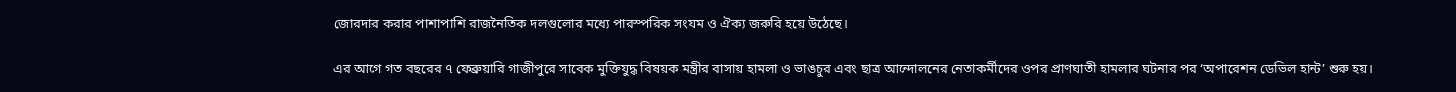জোরদার করার পাশাপাশি রাজনৈতিক দলগুলোর মধ্যে পারস্পরিক সংযম ও ঐক্য জরুরি হয়ে উঠেছে।

এর আগে গত বছরের ৭ ফেব্রুয়ারি গাজীপুরে সাবেক মুক্তিযুদ্ধ বিষয়ক মন্ত্রীর বাসায় হামলা ও ভাঙচুর এবং ছাত্র আন্দোলনের নেতাকর্মীদের ওপর প্রাণঘাতী হামলার ঘটনার পর ‘অপারেশন ডেভিল হান্ট’ শুরু হয়।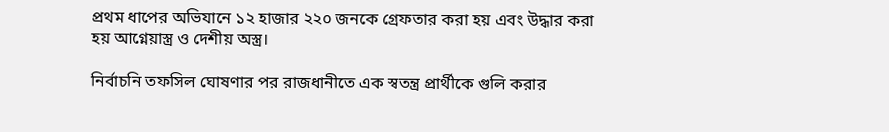প্রথম ধাপের অভিযানে ১২ হাজার ২২০ জনকে গ্রেফতার করা হয় এবং উদ্ধার করা হয় আগ্নেয়াস্ত্র ও দেশীয় অস্ত্র।

নির্বাচনি তফসিল ঘোষণার পর রাজধানীতে এক স্বতন্ত্র প্রার্থীকে গুলি করার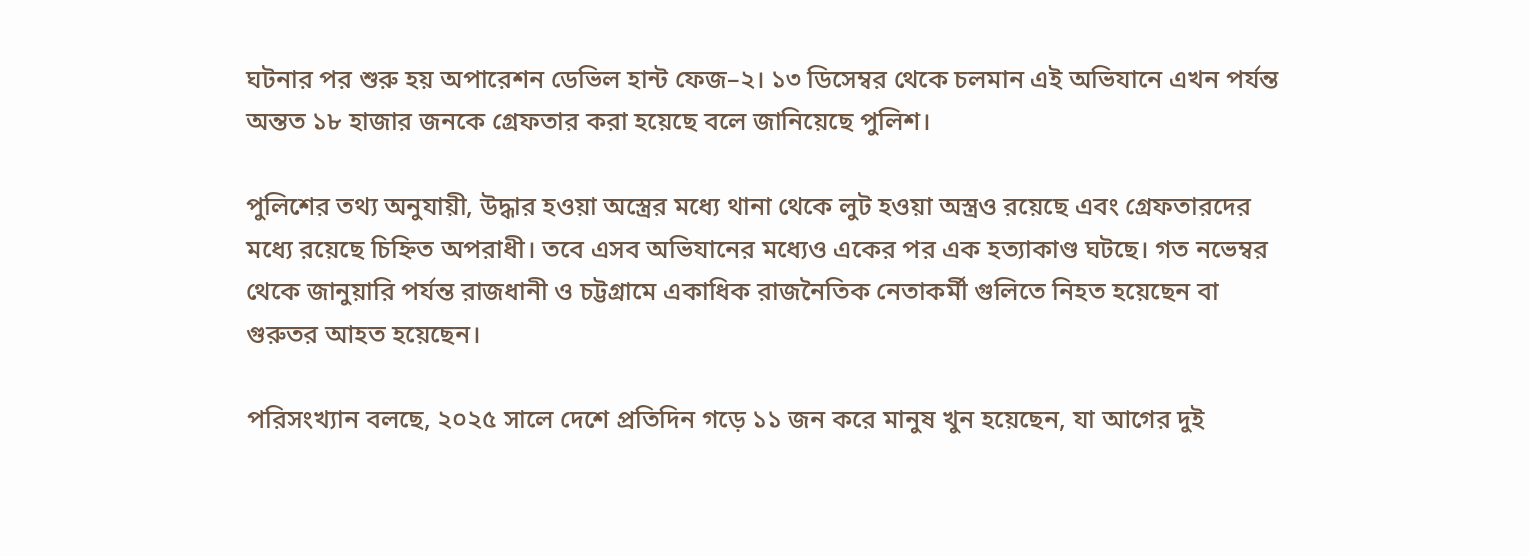ঘটনার পর শুরু হয় অপারেশন ডেভিল হান্ট ফেজ–২। ১৩ ডিসেম্বর থেকে চলমান এই অভিযানে এখন পর্যন্ত অন্তত ১৮ হাজার জনকে গ্রেফতার করা হয়েছে বলে জানিয়েছে পুলিশ।

পুলিশের তথ্য অনুযায়ী, উদ্ধার হওয়া অস্ত্রের মধ্যে থানা থেকে লুট হওয়া অস্ত্রও রয়েছে এবং গ্রেফতারদের মধ্যে রয়েছে চিহ্নিত অপরাধী। তবে এসব অভিযানের মধ্যেও একের পর এক হত্যাকাণ্ড ঘটছে। গত নভেম্বর থেকে জানুয়ারি পর্যন্ত রাজধানী ও চট্টগ্রামে একাধিক রাজনৈতিক নেতাকর্মী গুলিতে নিহত হয়েছেন বা গুরুতর আহত হয়েছেন।

পরিসংখ্যান বলছে, ২০২৫ সালে দেশে প্রতিদিন গড়ে ১১ জন করে মানুষ খুন হয়েছেন, যা আগের দুই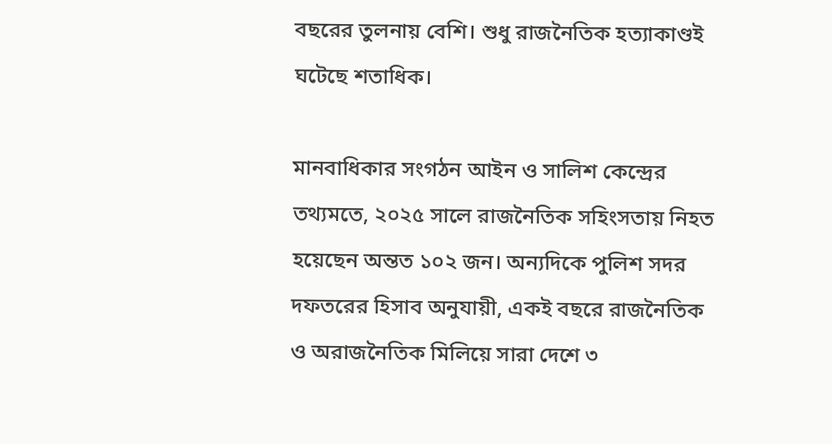বছরের তুলনায় বেশি। শুধু রাজনৈতিক হত্যাকাণ্ডই ঘটেছে শতাধিক।

মানবাধিকার সংগঠন আইন ও সালিশ কেন্দ্রের তথ্যমতে, ২০২৫ সালে রাজনৈতিক সহিংসতায় নিহত হয়েছেন অন্তত ১০২ জন। অন্যদিকে পুলিশ সদর দফতরের হিসাব অনুযায়ী, একই বছরে রাজনৈতিক ও অরাজনৈতিক মিলিয়ে সারা দেশে ৩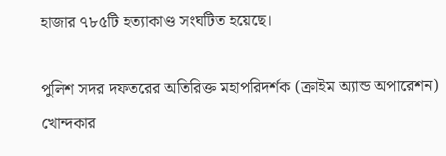হাজার ৭৮৫টি হত্যাকাণ্ড সংঘটিত হয়েছে।

পুলিশ সদর দফতরের অতিরিক্ত মহাপরিদর্শক (ক্রাইম অ্যান্ড অপারেশন) খোন্দকার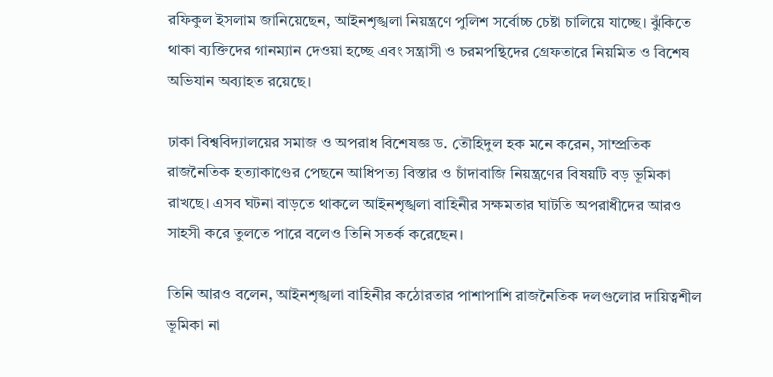রফিকুল ইসলাম জানিয়েছেন, আইনশৃঙ্খলা নিয়ন্ত্রণে পুলিশ সর্বোচ্চ চেষ্টা চালিয়ে যাচ্ছে। ঝুঁকিতে থাকা ব্যক্তিদের গানম্যান দেওয়া হচ্ছে এবং সন্ত্রাসী ও চরমপন্থিদের গ্রেফতারে নিয়মিত ও বিশেষ অভিযান অব্যাহত রয়েছে।

ঢাকা বিশ্ববিদ্যালয়ের সমাজ ও অপরাধ বিশেষজ্ঞ ড. তৌহিদুল হক মনে করেন, সাম্প্রতিক রাজনৈতিক হত্যাকাণ্ডের পেছনে আধিপত্য বিস্তার ও চাঁদাবাজি নিয়ন্ত্রণের বিষয়টি বড় ভূমিকা রাখছে। এসব ঘটনা বাড়তে থাকলে আইনশৃঙ্খলা বাহিনীর সক্ষমতার ঘাটতি অপরাধীদের আরও সাহসী করে তুলতে পারে বলেও তিনি সতর্ক করেছেন।

তিনি আরও বলেন, আইনশৃঙ্খলা বাহিনীর কঠোরতার পাশাপাশি রাজনৈতিক দলগুলোর দায়িত্বশীল ভূমিকা না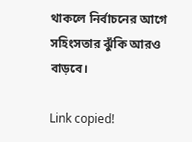থাকলে নির্বাচনের আগে সহিংসতার ঝুঁকি আরও বাড়বে।

Link copied!